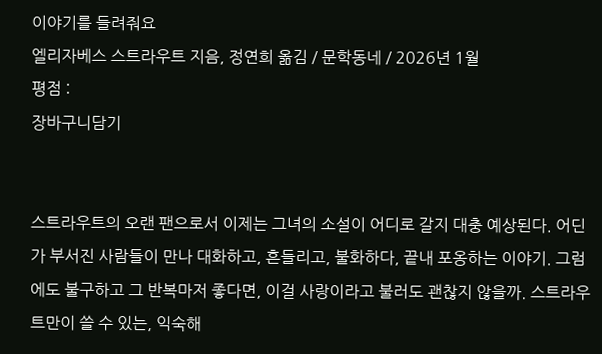이야기를 들려줘요
엘리자베스 스트라우트 지음, 정연희 옮김 / 문학동네 / 2026년 1월
평점 :
장바구니담기


스트라우트의 오랜 팬으로서 이제는 그녀의 소설이 어디로 갈지 대충 예상된다. 어딘가 부서진 사람들이 만나 대화하고, 흔들리고, 불화하다, 끝내 포옹하는 이야기. 그럼에도 불구하고 그 반복마저 좋다면, 이걸 사랑이라고 불러도 괜찮지 않을까. 스트라우트만이 쓸 수 있는, 익숙해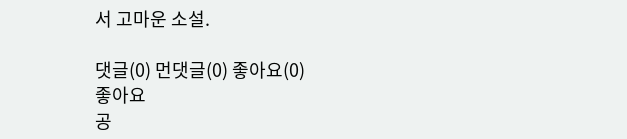서 고마운 소설.

댓글(0) 먼댓글(0) 좋아요(0)
좋아요
공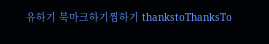유하기 북마크하기찜하기 thankstoThanksTo